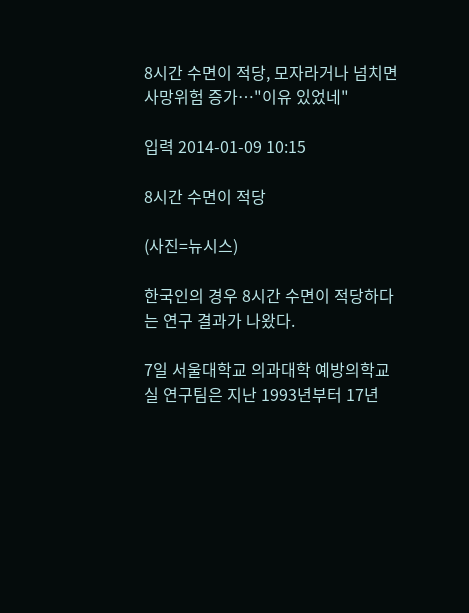8시간 수면이 적당, 모자라거나 넘치면 사망위험 증가…"이유 있었네"

입력 2014-01-09 10:15

8시간 수면이 적당

(사진=뉴시스)

한국인의 경우 8시간 수면이 적당하다는 연구 결과가 나왔다.

7일 서울대학교 의과대학 예방의학교실 연구팀은 지난 1993년부터 17년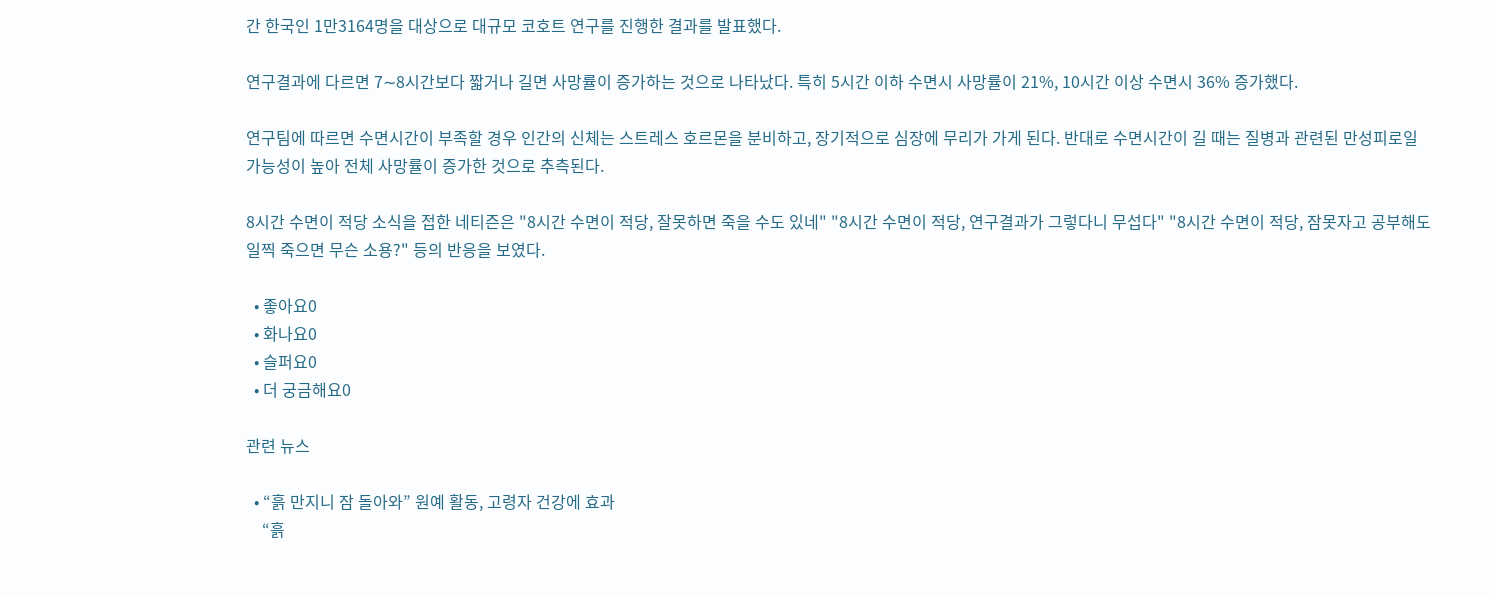간 한국인 1만3164명을 대상으로 대규모 코호트 연구를 진행한 결과를 발표했다.

연구결과에 다르면 7∼8시간보다 짧거나 길면 사망률이 증가하는 것으로 나타났다. 특히 5시간 이하 수면시 사망률이 21%, 10시간 이상 수면시 36% 증가했다.

연구팀에 따르면 수면시간이 부족할 경우 인간의 신체는 스트레스 호르몬을 분비하고, 장기적으로 심장에 무리가 가게 된다. 반대로 수면시간이 길 때는 질병과 관련된 만성피로일 가능성이 높아 전체 사망률이 증가한 것으로 추측된다.

8시간 수면이 적당 소식을 접한 네티즌은 "8시간 수면이 적당, 잘못하면 죽을 수도 있네" "8시간 수면이 적당, 연구결과가 그렇다니 무섭다" "8시간 수면이 적당, 잠못자고 공부해도 일찍 죽으면 무슨 소용?" 등의 반응을 보였다.

  • 좋아요0
  • 화나요0
  • 슬퍼요0
  • 더 궁금해요0

관련 뉴스

  • “흙 만지니 잠 돌아와” 원예 활동, 고령자 건강에 효과
    “흙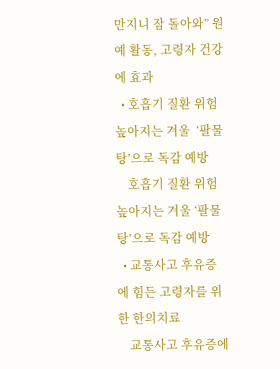만지니 잠 돌아와” 원예 활동, 고령자 건강에 효과
  • 호흡기 질환 위험 높아지는 겨울  ‘팔물탕’으로 독감 예방
    호흡기 질환 위험 높아지는 겨울 ‘팔물탕’으로 독감 예방
  • 교통사고 후유증에 힘든 고령자를 위한 한의치료
    교통사고 후유증에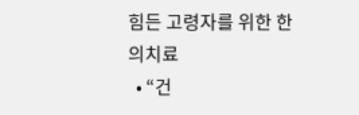힘든 고령자를 위한 한의치료
  • “건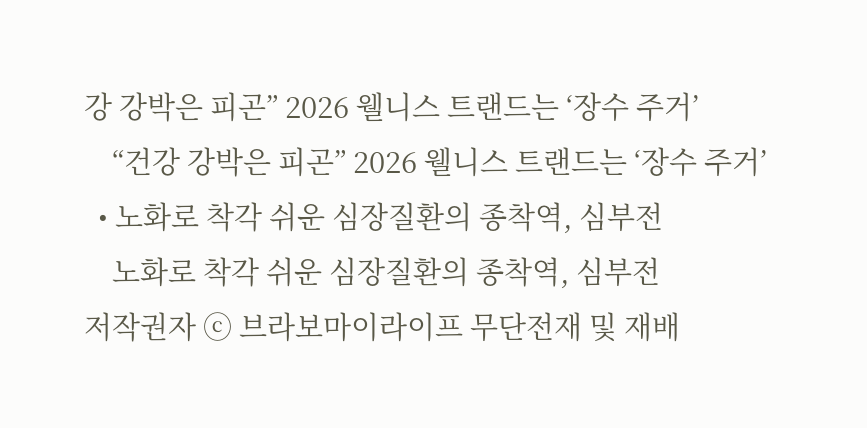강 강박은 피곤” 2026 웰니스 트랜드는 ‘장수 주거’
    “건강 강박은 피곤” 2026 웰니스 트랜드는 ‘장수 주거’
  • 노화로 착각 쉬운 심장질환의 종착역, 심부전
    노화로 착각 쉬운 심장질환의 종착역, 심부전
저작권자 ⓒ 브라보마이라이프 무단전재 및 재배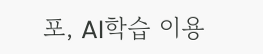포, AI학습 이용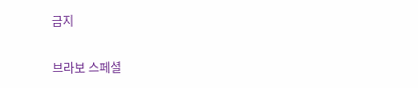금지

브라보 스페셜